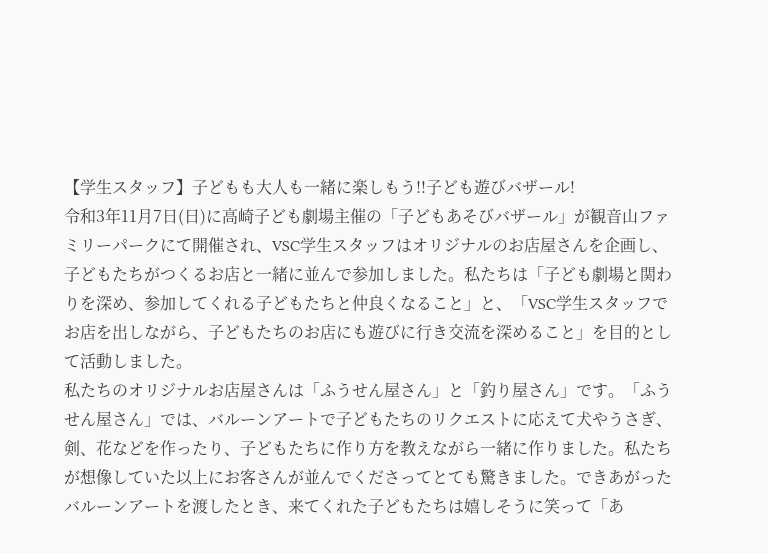【学生スタッフ】子どもも大人も一緒に楽しもう!!子ども遊びバザール!
令和3年11月7日(日)に高崎子ども劇場主催の「子どもあそびバザール」が観音山ファミリーパークにて開催され、VSC学生スタッフはオリジナルのお店屋さんを企画し、子どもたちがつくるお店と一緒に並んで参加しました。私たちは「子ども劇場と関わりを深め、参加してくれる子どもたちと仲良くなること」と、「VSC学生スタッフでお店を出しながら、子どもたちのお店にも遊びに行き交流を深めること」を目的として活動しました。
私たちのオリジナルお店屋さんは「ふうせん屋さん」と「釣り屋さん」です。「ふうせん屋さん」では、バルーンアートで子どもたちのリクエストに応えて犬やうさぎ、剣、花などを作ったり、子どもたちに作り方を教えながら一緒に作りました。私たちが想像していた以上にお客さんが並んでくださってとても驚きました。できあがったバルーンアートを渡したとき、来てくれた子どもたちは嬉しそうに笑って「あ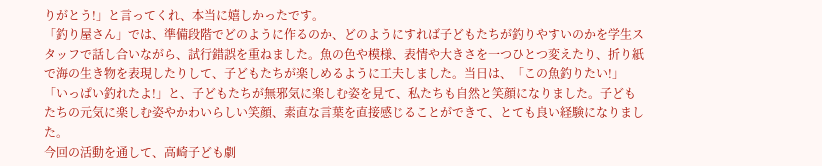りがとう!」と言ってくれ、本当に嬉しかったです。
「釣り屋さん」では、準備段階でどのように作るのか、どのようにすれば子どもたちが釣りやすいのかを学生スタッフで話し合いながら、試行錯誤を重ねました。魚の色や模様、表情や大きさを一つひとつ変えたり、折り紙で海の生き物を表現したりして、子どもたちが楽しめるように工夫しました。当日は、「この魚釣りたい!」「いっぱい釣れたよ!」と、子どもたちが無邪気に楽しむ姿を見て、私たちも自然と笑顔になりました。子どもたちの元気に楽しむ姿やかわいらしい笑顔、素直な言葉を直接感じることができて、とても良い経験になりました。
今回の活動を通して、高崎子ども劇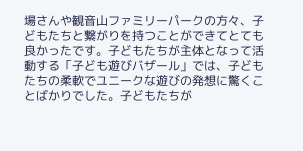場さんや観音山ファミリーパークの方々、子どもたちと繋がりを持つことができてとても良かったです。子どもたちが主体となって活動する「子ども遊びバザール」では、子どもたちの柔軟でユニークな遊びの発想に驚くことばかりでした。子どもたちが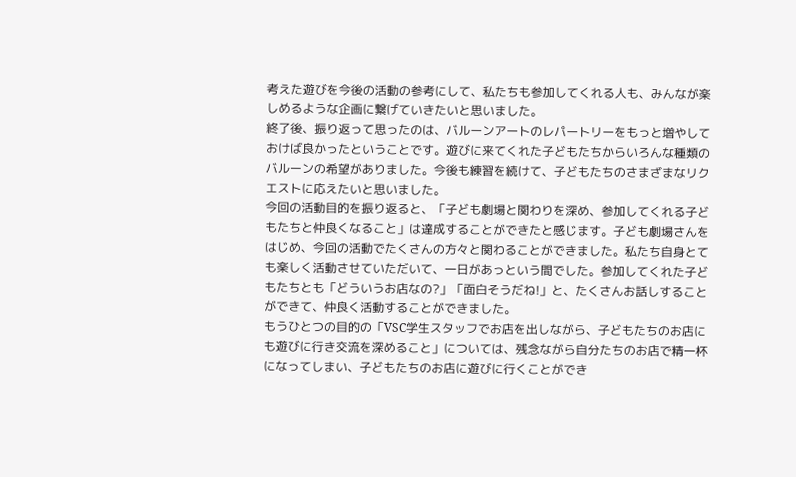考えた遊びを今後の活動の参考にして、私たちも参加してくれる人も、みんなが楽しめるような企画に繋げていきたいと思いました。
終了後、振り返って思ったのは、バルーンアートのレパートリーをもっと増やしておけば良かったということです。遊びに来てくれた子どもたちからいろんな種類のバルーンの希望がありました。今後も練習を続けて、子どもたちのさまざまなリクエストに応えたいと思いました。
今回の活動目的を振り返ると、「子ども劇場と関わりを深め、参加してくれる子どもたちと仲良くなること」は達成することができたと感じます。子ども劇場さんをはじめ、今回の活動でたくさんの方々と関わることができました。私たち自身とても楽しく活動させていただいて、一日があっという間でした。参加してくれた子どもたちとも「どういうお店なの?」「面白そうだね!」と、たくさんお話しすることができて、仲良く活動することができました。
もうひとつの目的の「VSC学生スタッフでお店を出しながら、子どもたちのお店にも遊びに行き交流を深めること」については、残念ながら自分たちのお店で精一杯になってしまい、子どもたちのお店に遊びに行くことができ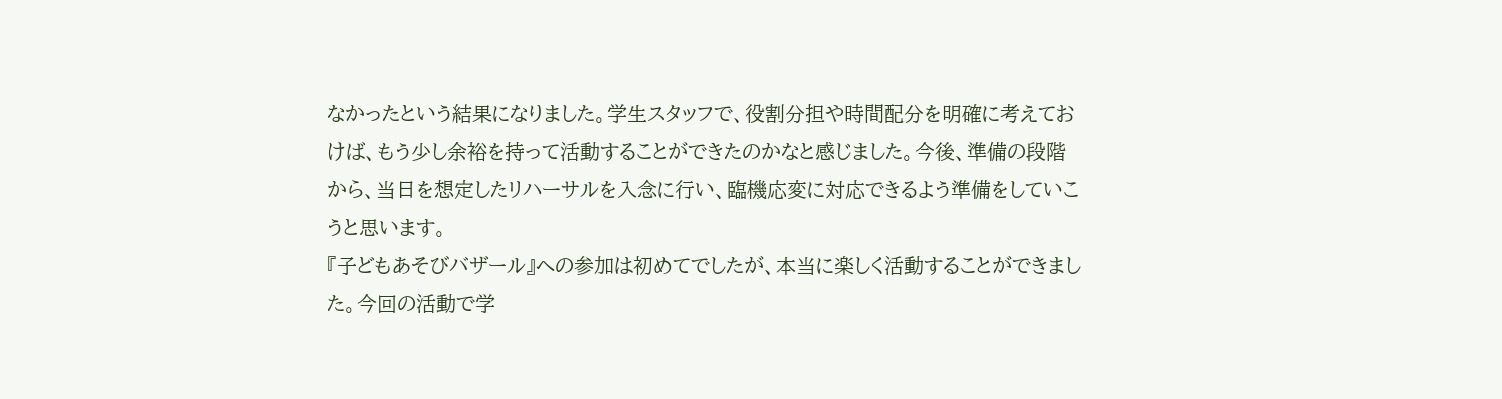なかったという結果になりました。学生スタッフで、役割分担や時間配分を明確に考えておけば、もう少し余裕を持って活動することができたのかなと感じました。今後、準備の段階から、当日を想定したリハーサルを入念に行い、臨機応変に対応できるよう準備をしていこうと思います。
『子どもあそびバザール』への参加は初めてでしたが、本当に楽しく活動することができました。今回の活動で学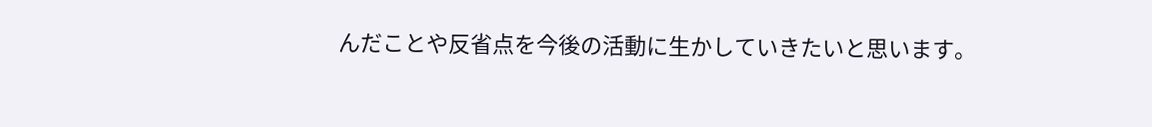んだことや反省点を今後の活動に生かしていきたいと思います。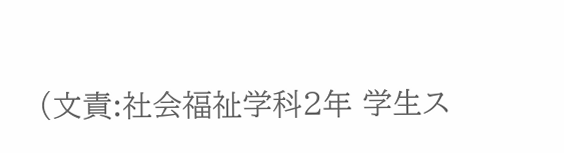(文責:社会福祉学科2年 学生ス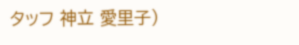タッフ 神立 愛里子)